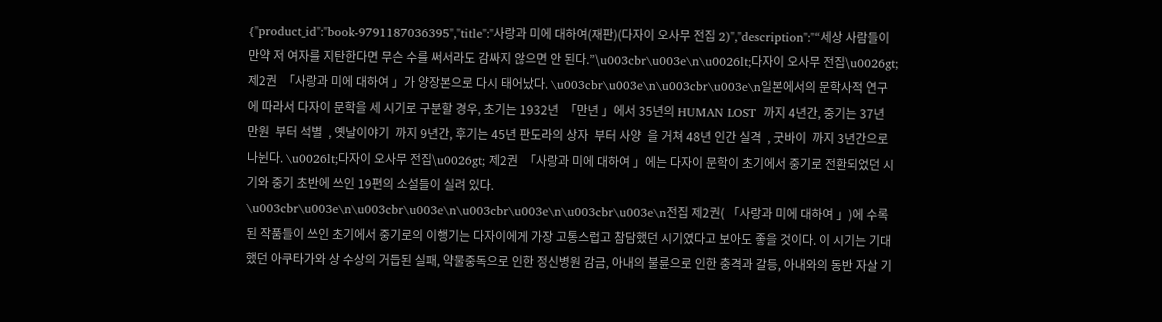{"product_id":"book-9791187036395","title":"사랑과 미에 대하여(재판)(다자이 오사무 전집 2)","description":"“세상 사람들이 만약 저 여자를 지탄한다면 무슨 수를 써서라도 감싸지 않으면 안 된다.”\u003cbr\u003e\n\u0026lt;다자이 오사무 전집\u0026gt; 제2권  「사랑과 미에 대하여 」가 양장본으로 다시 태어났다. \u003cbr\u003e\n\u003cbr\u003e\n일본에서의 문학사적 연구에 따라서 다자이 문학을 세 시기로 구분할 경우, 초기는 1932년  「만년 」에서 35년의 HUMAN LOST  까지 4년간, 중기는 37년 만원  부터 석별  , 옛날이야기  까지 9년간, 후기는 45년 판도라의 상자  부터 사양  을 거쳐 48년 인간 실격  , 굿바이  까지 3년간으로 나뉜다. \u0026lt;다자이 오사무 전집\u0026gt; 제2권  「사랑과 미에 대하여 」에는 다자이 문학이 초기에서 중기로 전환되었던 시기와 중기 초반에 쓰인 19편의 소설들이 실려 있다. \u003cbr\u003e\n\u003cbr\u003e\n\u003cbr\u003e\n\u003cbr\u003e\n전집 제2권( 「사랑과 미에 대하여 」)에 수록된 작품들이 쓰인 초기에서 중기로의 이행기는 다자이에게 가장 고통스럽고 참담했던 시기였다고 보아도 좋을 것이다. 이 시기는 기대했던 아쿠타가와 상 수상의 거듭된 실패, 약물중독으로 인한 정신병원 감금, 아내의 불륜으로 인한 충격과 갈등, 아내와의 동반 자살 기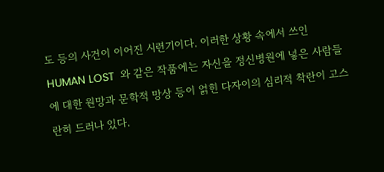도 등의 사건이 이어진 시련기이다. 이러한 상황 속에서 쓰인 HUMAN LOST  와 같은 작품에는 자신을 정신병원에 넣은 사람들에 대한 원망과 문학적 망상 등이 얽힌 다자이의 심리적 착란이 고스란히 드러나 있다.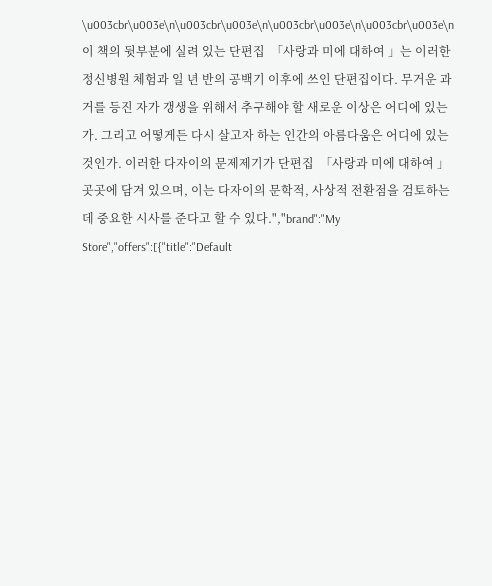\u003cbr\u003e\n\u003cbr\u003e\n\u003cbr\u003e\n\u003cbr\u003e\n이 책의 뒷부분에 실려 있는 단편집  「사랑과 미에 대하여 」는 이러한 정신병원 체험과 일 년 반의 공백기 이후에 쓰인 단편집이다. 무거운 과거를 등진 자가 갱생을 위해서 추구해야 할 새로운 이상은 어디에 있는가. 그리고 어떻게든 다시 살고자 하는 인간의 아름다움은 어디에 있는 것인가. 이러한 다자이의 문제제기가 단편집  「사랑과 미에 대하여 」 곳곳에 담겨 있으며, 이는 다자이의 문학적, 사상적 전환점을 검토하는 데 중요한 시사를 준다고 할 수 있다.","brand":"My Store","offers":[{"title":"Default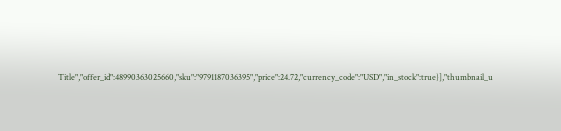Title","offer_id":48990363025660,"sku":"9791187036395","price":24.72,"currency_code":"USD","in_stock":true}],"thumbnail_u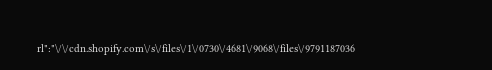rl":"\/\/cdn.shopify.com\/s\/files\/1\/0730\/4681\/9068\/files\/9791187036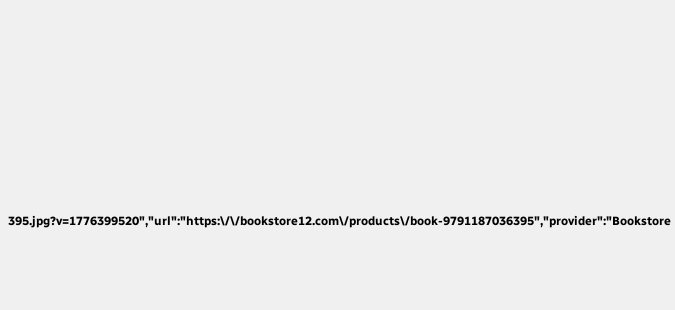395.jpg?v=1776399520","url":"https:\/\/bookstore12.com\/products\/book-9791187036395","provider":"Bookstore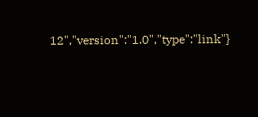12","version":"1.0","type":"link"}